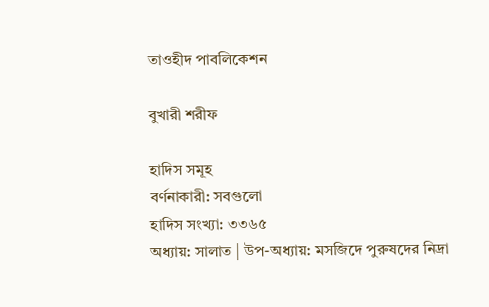তাওহীদ পাবলিকেশন

বুখারী শরীফ

হাদিস সমূহ
বর্ণনাকারী: সবগুলো
হাদিস সংখ্যা: ৩৩৬৫
অধ্যায়: সালাত | উপ-অধ্যায়: মসজিদে পুরুষদের নিদ্রা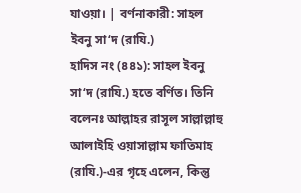যাওয়া। | বর্ণনাকারী: সাহল ইবনু সা‘দ (রাযি.)
হাদিস নং (৪৪১): সাহল ইবনু সা‘দ (রাযি.) হতে বর্ণিত। তিনি বলেনঃ আল্লাহর রাসূল সাল্লাল্লাহু আলাইহি ওয়াসাল্লাম ফাতিমাহ (রাযি.)-এর গৃহে এলেন, কিন্তু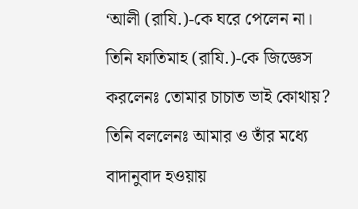‘আলী (রাযি.)-কে ঘরে পেলেন না। তিনি ফাতিমাহ (রাযি.)-কে জিজ্ঞেস করলেনঃ তোমার চাচাত ভাই কোথায়? তিনি বললেনঃ আমার ও তাঁর মধ্যে বাদানুবাদ হওয়ায়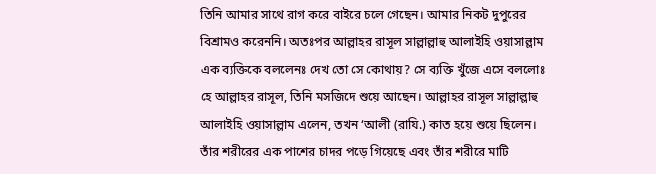তিনি আমার সাথে রাগ করে বাইরে চলে গেছেন। আমার নিকট দুপুরের বিশ্রামও করেননি। অতঃপর আল্লাহর রাসূল সাল্লাল্লাহু আলাইহি ওয়াসাল্লাম এক ব্যক্তিকে বললেনঃ দেখ তো সে কোথায়? সে ব্যক্তি খুঁজে এসে বললোঃ হে আল্লাহর রাসূল, তিনি মসজিদে শুয়ে আছেন। আল্লাহর রাসূল সাল্লাল্লাহু আলাইহি ওয়াসাল্লাম এলেন, তখন ‘আলী (রাযি.) কাত হয়ে শুয়ে ছিলেন। তাঁর শরীরের এক পাশের চাদর পড়ে গিয়েছে এবং তাঁর শরীরে মাটি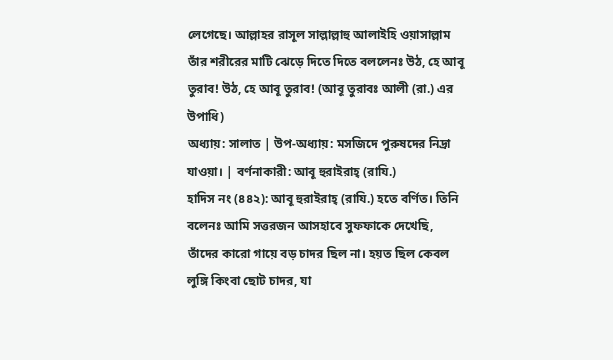লেগেছে। আল্লাহর রাসূল সাল্লাল্লাহু আলাইহি ওয়াসাল্লাম তাঁর শরীরের মাটি ঝেড়ে দিতে দিতে বললেনঃ উঠ, হে আবূ তুরাব! উঠ, হে আবূ তুরাব! (আবূ তুরাবঃ আলী (রা.) এর উপাধি)
অধ্যায়: সালাত | উপ-অধ্যায়: মসজিদে পুরুষদের নিদ্রা যাওয়া। | বর্ণনাকারী: আবূ হুরাইরাহ্ (রাযি.)
হাদিস নং (৪৪২): আবূ হুরাইরাহ্ (রাযি.) হতে বর্ণিত। তিনি বলেনঃ আমি সত্তরজন আসহাবে সুফফাকে দেখেছি, তাঁদের কারো গায়ে বড় চাদর ছিল না। হয়ত ছিল কেবল লুঙ্গি কিংবা ছোট চাদর, যা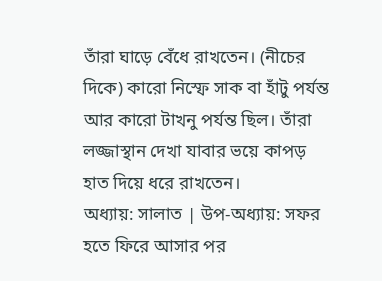তাঁরা ঘাড়ে বেঁধে রাখতেন। (নীচের দিকে) কারো নিস্ফে সাক বা হাঁটু পর্যন্ত আর কারো টাখনু পর্যন্ত ছিল। তাঁরা লজ্জাস্থান দেখা যাবার ভয়ে কাপড় হাত দিয়ে ধরে রাখতেন।
অধ্যায়: সালাত | উপ-অধ্যায়: সফর হতে ফিরে আসার পর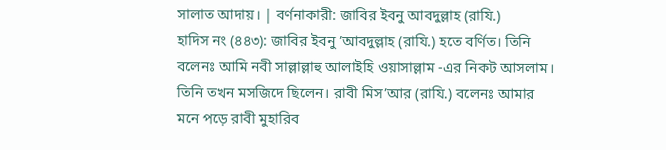সালাত আদায়। | বর্ণনাকারী: জাবির ইবনু আবদুল্লাহ (রাযি.)
হাদিস নং (৪৪৩): জাবির ইবনু ’আবদুল্লাহ (রাযি.) হতে বর্ণিত। তিনি বলেনঃ আমি নবী সাল্লাল্লাহু আলাইহি ওয়াসাল্লাম -এর নিকট আসলাম। তিনি তখন মসজিদে ছিলেন। রাবী মিস’আর (রাযি.) বলেনঃ আমার মনে পড়ে রাবী মুহারিব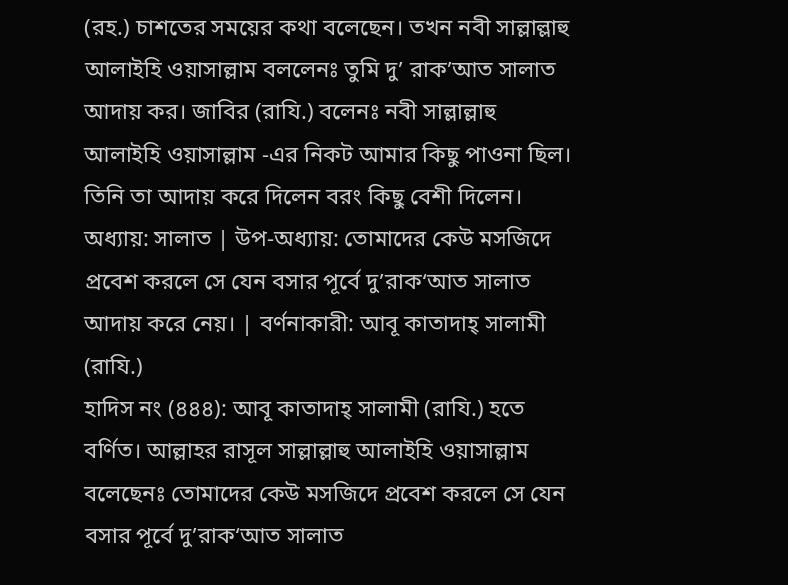(রহ.) চাশতের সময়ের কথা বলেছেন। তখন নবী সাল্লাল্লাহু আলাইহি ওয়াসাল্লাম বললেনঃ তুমি দু’ রাক’আত সালাত আদায় কর। জাবির (রাযি.) বলেনঃ নবী সাল্লাল্লাহু আলাইহি ওয়াসাল্লাম -এর নিকট আমার কিছু পাওনা ছিল। তিনি তা আদায় করে দিলেন বরং কিছু বেশী দিলেন।
অধ্যায়: সালাত | উপ-অধ্যায়: তোমাদের কেউ মসজিদে প্রবেশ করলে সে যেন বসার পূর্বে দু’রাক‘আত সালাত আদায় করে নেয়। | বর্ণনাকারী: আবূ কাতাদাহ্ সালামী (রাযি.)
হাদিস নং (৪৪৪): আবূ কাতাদাহ্ সালামী (রাযি.) হতে বর্ণিত। আল্লাহর রাসূল সাল্লাল্লাহু আলাইহি ওয়াসাল্লাম বলেছেনঃ তোমাদের কেউ মসজিদে প্রবেশ করলে সে যেন বসার পূর্বে দু’রাক‘আত সালাত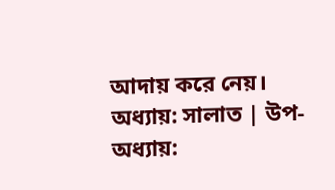আদায় করে নেয়।
অধ্যায়: সালাত | উপ-অধ্যায়: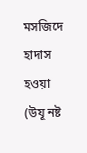মসজিদে হাদাস হওয়া (উযূ নষ্ট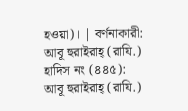হওয়া)। | বর্ণনাকারী: আবূ হুরাইরাহ্ (রাযি.)
হাদিস নং (৪৪৫): আবূ হুরাইরাহ্ (রাযি.)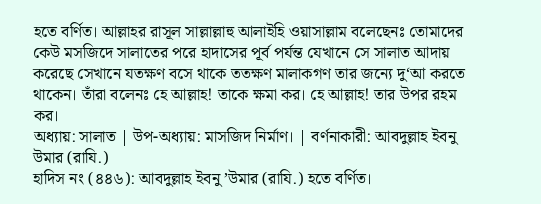হতে বর্ণিত। আল্লাহর রাসূল সাল্লাল্লাহু আলাইহি ওয়াসাল্লাম বলেছেনঃ তোমাদের কেউ মসজিদে সালাতের পরে হাদাসের পূর্ব পর্যন্ত যেখানে সে সালাত আদায় করেছে সেখানে যতক্ষণ বসে থাকে ততক্ষণ মালাকগণ তার জন্যে দু‘আ করতে থাকেন। তাঁরা বলেনঃ হে আল্লাহ! তাকে ক্ষমা কর। হে আল্লাহ! তার উপর রহম কর।
অধ্যায়: সালাত | উপ-অধ্যায়: মাসজিদ নির্মাণ। | বর্ণনাকারী: আবদুল্লাহ ইবনু উমার (রাযি.)
হাদিস নং (৪৪৬): আবদুল্লাহ ইবনু ’উমার (রাযি.) হতে বর্ণিত।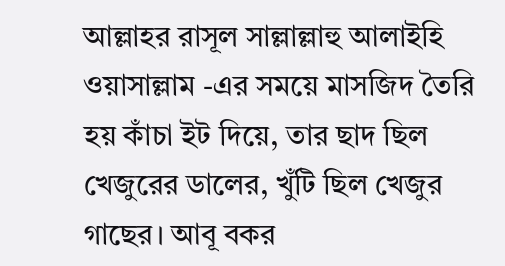আল্লাহর রাসূল সাল্লাল্লাহু আলাইহি ওয়াসাল্লাম -এর সময়ে মাসজিদ তৈরি হয় কাঁচা ইট দিয়ে, তার ছাদ ছিল খেজুরের ডালের, খুঁটি ছিল খেজুর গাছের। আবূ বকর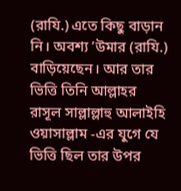(রাযি.) এতে কিছু বাড়ান নি। অবশ্য ’উমার (রাযি.) বাড়িয়েছেন। আর তার ভিত্তি তিনি আল্লাহর রাসূল সাল্লাল্লাহু আলাইহি ওয়াসাল্লাম -এর যুগে যে ভিত্তি ছিল তার উপর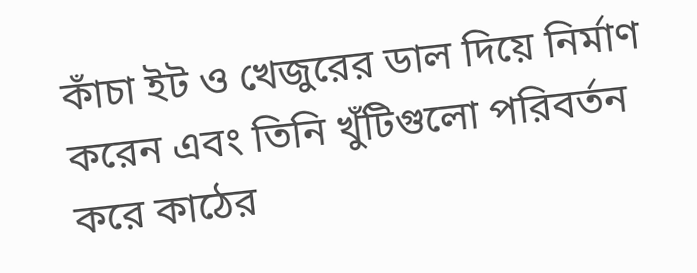কাঁচা ইট ও খেজুরের ডাল দিয়ে নির্মাণ করেন এবং তিনি খুঁটিগুলো পরিবর্তন করে কাঠের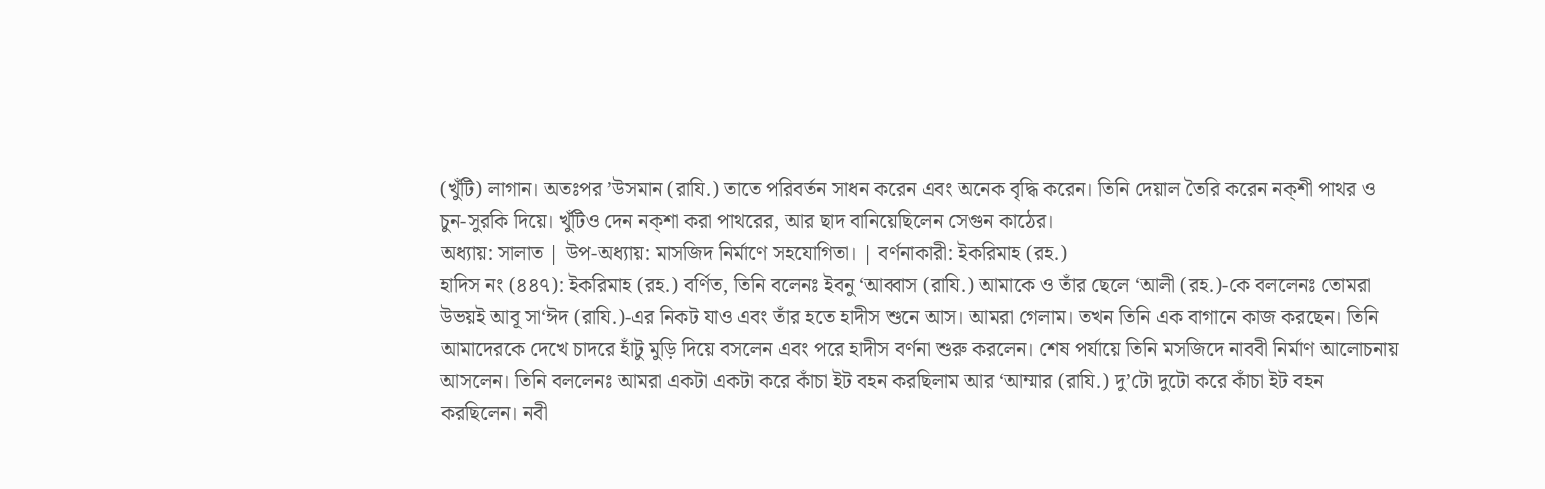(খুঁটি) লাগান। অতঃপর ’উসমান (রাযি.) তাতে পরিবর্তন সাধন করেন এবং অনেক বৃদ্ধি করেন। তিনি দেয়াল তৈরি করেন নক্শী পাথর ও চুন-সুরকি দিয়ে। খুঁটিও দেন নক্শা করা পাথরের, আর ছাদ বানিয়েছিলেন সেগুন কাঠের।
অধ্যায়: সালাত | উপ-অধ্যায়: মাসজিদ নির্মাণে সহযোগিতা। | বর্ণনাকারী: ইকরিমাহ (রহ.)
হাদিস নং (৪৪৭): ইকরিমাহ (রহ.) বর্ণিত, তিনি বলেনঃ ইবনু ‘আব্বাস (রাযি.) আমাকে ও তাঁর ছেলে ‘আলী (রহ.)-কে বললেনঃ তোমরা উভয়ই আবূ সা‘ঈদ (রাযি.)-এর নিকট যাও এবং তাঁর হতে হাদীস শুনে আস। আমরা গেলাম। তখন তিনি এক বাগানে কাজ করছেন। তিনি আমাদেরকে দেখে চাদরে হাঁটু মুড়ি দিয়ে বসলেন এবং পরে হাদীস বর্ণনা শুরু করলেন। শেষ পর্যায়ে তিনি মসজিদে নাববী নির্মাণ আলোচনায় আসলেন। তিনি বললেনঃ আমরা একটা একটা করে কাঁচা ইট বহন করছিলাম আর ‘আম্মার (রাযি.) দু’টো দুটো করে কাঁচা ইট বহন করছিলেন। নবী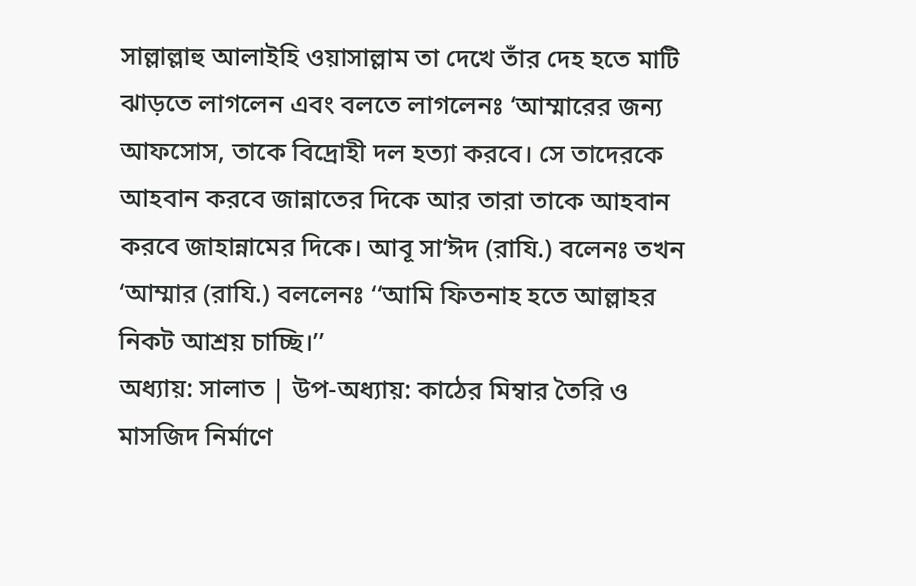সাল্লাল্লাহু আলাইহি ওয়াসাল্লাম তা দেখে তাঁর দেহ হতে মাটি ঝাড়তে লাগলেন এবং বলতে লাগলেনঃ ‘আম্মারের জন্য আফসোস, তাকে বিদ্রোহী দল হত্যা করবে। সে তাদেরকে আহবান করবে জান্নাতের দিকে আর তারা তাকে আহবান করবে জাহান্নামের দিকে। আবূ সা‘ঈদ (রাযি.) বলেনঃ তখন ‘আম্মার (রাযি.) বললেনঃ ‘‘আমি ফিতনাহ হতে আল্লাহর নিকট আশ্রয় চাচ্ছি।’’
অধ্যায়: সালাত | উপ-অধ্যায়: কাঠের মিম্বার তৈরি ও মাসজিদ নির্মাণে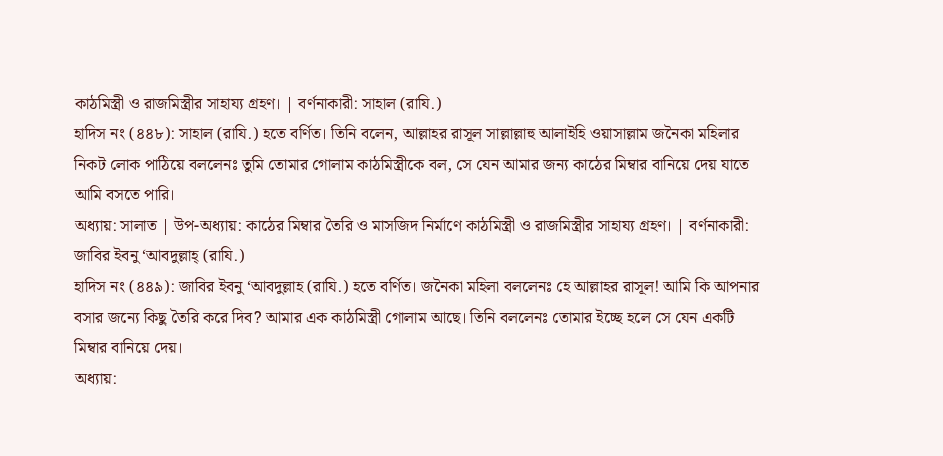কাঠমিস্ত্রী ও রাজমিস্ত্রীর সাহায্য গ্রহণ। | বর্ণনাকারী: সাহাল (রাযি.)
হাদিস নং (৪৪৮): সাহাল (রাযি.) হতে বর্ণিত। তিনি বলেন, আল্লাহর রাসূল সাল্লাল্লাহু আলাইহি ওয়াসাল্লাম জনৈকা মহিলার নিকট লোক পাঠিয়ে বললেনঃ তুমি তোমার গোলাম কাঠমিস্ত্রীকে বল, সে যেন আমার জন্য কাঠের মিম্বার বানিয়ে দেয় যাতে আমি বসতে পারি।
অধ্যায়: সালাত | উপ-অধ্যায়: কাঠের মিম্বার তৈরি ও মাসজিদ নির্মাণে কাঠমিস্ত্রী ও রাজমিস্ত্রীর সাহায্য গ্রহণ। | বর্ণনাকারী: জাবির ইবনু ‘আবদুল্লাহ্ (রাযি.)
হাদিস নং (৪৪৯): জাবির ইবনু ‘আবদুল্লাহ (রাযি.) হতে বর্ণিত। জনৈকা মহিলা বললেনঃ হে আল্লাহর রাসূল! আমি কি আপনার বসার জন্যে কিছু তৈরি করে দিব? আমার এক কাঠমিস্ত্রী গোলাম আছে। তিনি বললেনঃ তোমার ইচ্ছে হলে সে যেন একটি মিম্বার বানিয়ে দেয়।
অধ্যায়: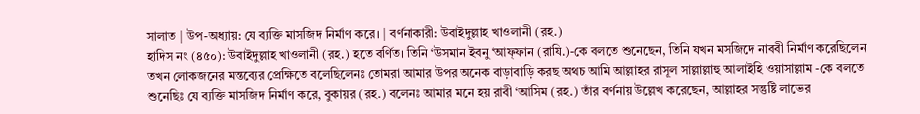সালাত | উপ-অধ্যায়: যে ব্যক্তি মাসজিদ নির্মাণ করে। | বর্ণনাকারী: উবাইদুল্লাহ খাওলানী (রহ.)
হাদিস নং (৪৫০): উবাইদুল্লাহ খাওলানী (রহ.) হতে বর্ণিত। তিনি ‘উসমান ইবনু ‘আফ্ফান (রাযি.)-কে বলতে শুনেছেন, তিনি যখন মসজিদে নাববী নির্মাণ করেছিলেন তখন লোকজনের মন্তব্যের প্রেক্ষিতে বলেছিলেনঃ তোমরা আমার উপর অনেক বাড়াবাড়ি করছ অথচ আমি আল্লাহর রাসূল সাল্লাল্লাহু আলাইহি ওয়াসাল্লাম -কে বলতে শুনেছিঃ যে ব্যক্তি মাসজিদ নির্মাণ করে, বুকায়র (রহ.) বলেনঃ আমার মনে হয় রাবী ‘আসিম (রহ.) তাঁর বর্ণনায় উল্লেখ করেছেন, আল্লাহর সন্তুষ্টি লাভের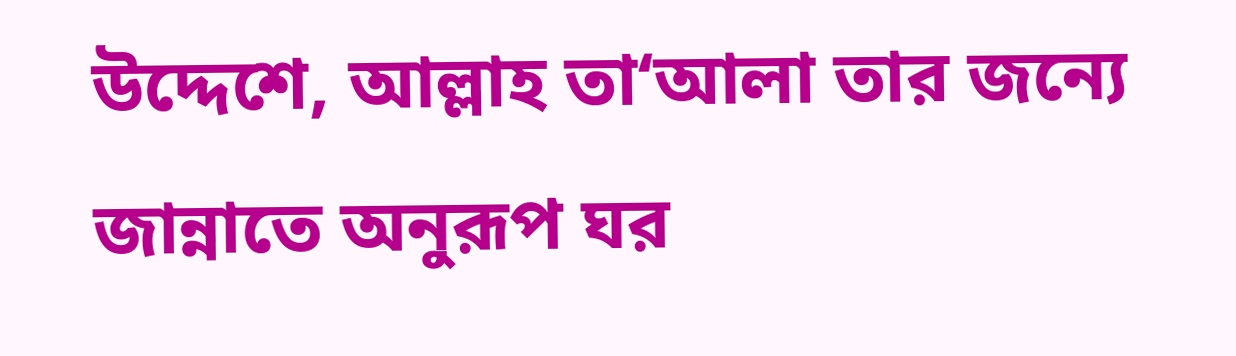উদ্দেশে, আল্লাহ তা‘আলা তার জন্যে জান্নাতে অনুরূপ ঘর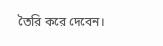তৈরি করে দেবেন।